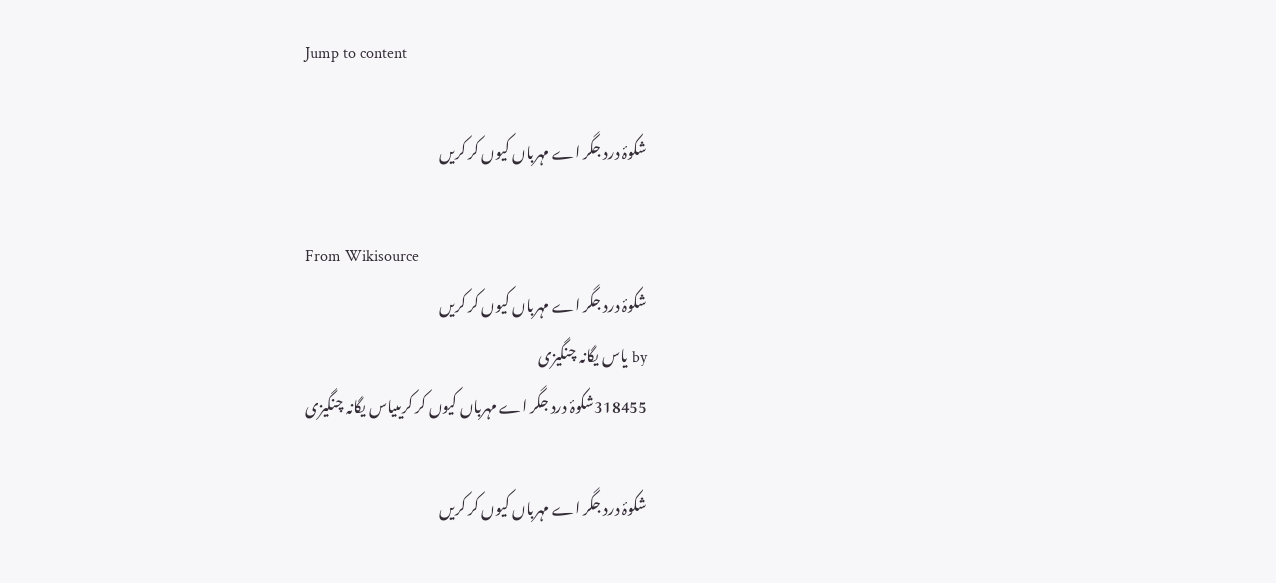Jump to content

شکوۂ درد جگر اے مہرباں کیوں کر کریں

From Wikisource
شکوۂ درد جگر اے مہرباں کیوں کر کریں
by یاس یگانہ چنگیزی
318455شکوۂ درد جگر اے مہرباں کیوں کر کریںیاس یگانہ چنگیزی

شکوۂ درد جگر اے مہرباں کیوں کر کریں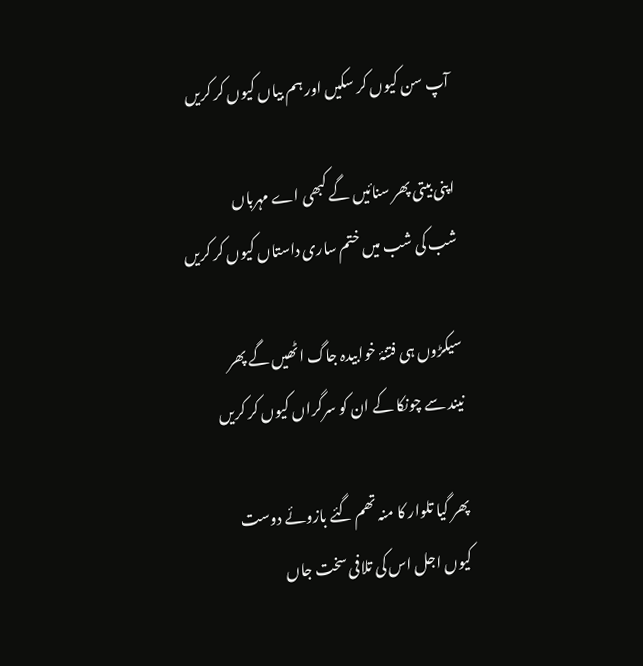آپ سن کیوں کر سکیں اور ہم بیاں کیوں کر کریں

اپنی بیتی پھر سنائیں گے کبھی اے مہرباں
شب کی شب میں ختم ساری داستاں کیوں کر کریں

سیکڑوں ہی فتنۂ خوابیدہ جاگ اٹھیں گے پھر
نیند سے چونکا کے ان کو سرگراں کیوں کر کریں

پھر گیا تلوار کا منہ تھم گئے بازوئے دوست
کیوں اجل اس کی تلافی سخت جاں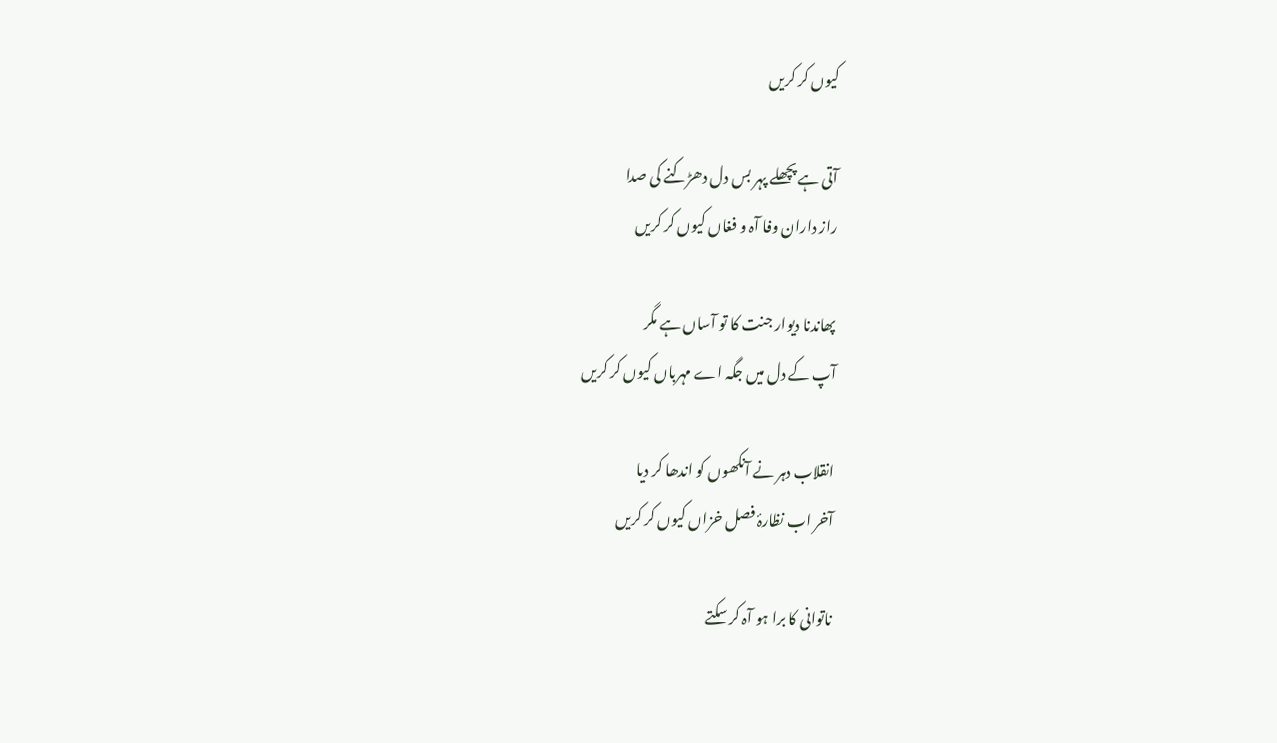کیوں کر کریں

آتی ہے پچھلے پہر بس دل دھڑکنے کی صدا
راز داران وفا آہ و فغاں کیوں کر کریں

پھاندنا دیوار جنت کا تو آساں ہے مگر
آپ کے دل میں جگہ اے مہرباں کیوں کر کریں

انقلاب دہر نے آنکھوں کو اندھا کر دیا
آخر اب نظارۂ فصل خزاں کیوں کر کریں

ناتوانی کا برا ہو آہ کر سکتے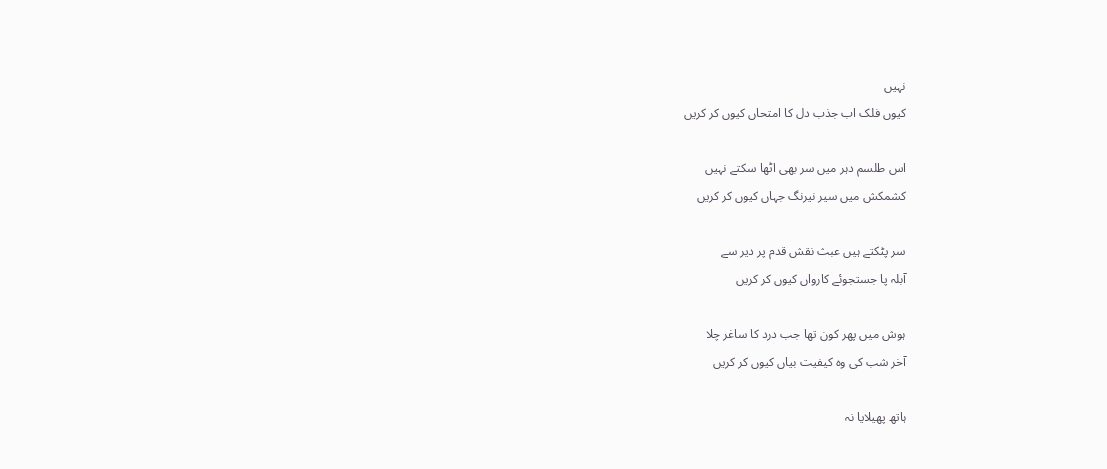نہیں
کیوں فلک اب جذب دل کا امتحاں کیوں کر کریں

اس طلسم دہر میں سر بھی اٹھا سکتے نہیں
کشمکش میں سیر نیرنگ جہاں کیوں کر کریں

سر پٹکتے ہیں عبث نقش قدم پر دیر سے
آبلہ پا جستجوئے کارواں کیوں کر کریں

ہوش میں پھر کون تھا جب درد کا ساغر چلا
آخر شب کی وہ کیفیت بیاں کیوں کر کریں

ہاتھ پھیلایا نہ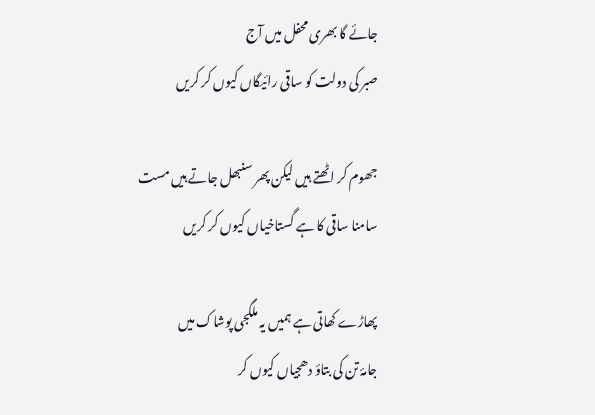جائے گا بھری محفل میں آج
صبر کی دولت کو ساقی رائیگاں کیوں کر کریں

جھوم کر اٹھتے ہیں لیکن پھر سنبھل جاتے ہیں مست
سامنا ساقی کا ہے گستاخیاں کیوں کر کریں

پھاڑے کھاتی ہے ہمیں یہ ملگجی پوشاک میں
جامۂ تن کی بتاؤ دھجیاں کیوں کر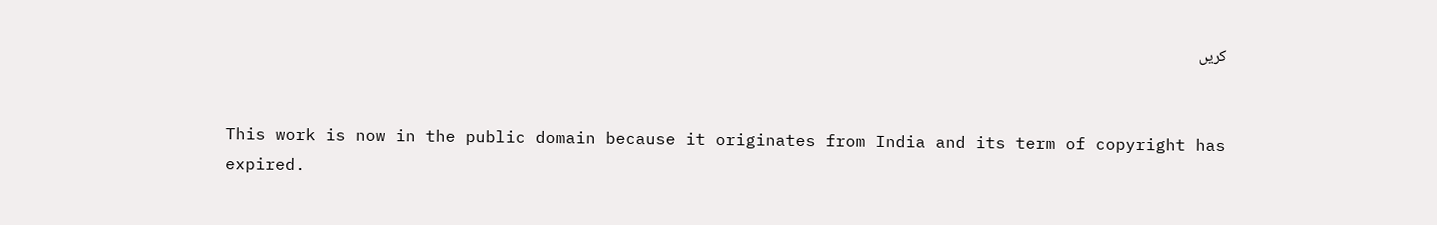کریں


This work is now in the public domain because it originates from India and its term of copyright has expired.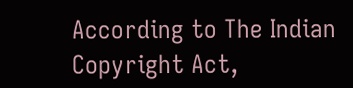According to The Indian Copyright Act,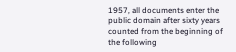1957, all documents enter the public domain after sixty years counted from the beginning of the following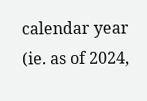calendar year (ie. as of 2024,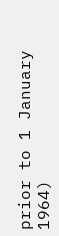prior to 1 January 1964)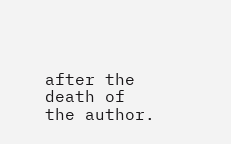after the death of the author.